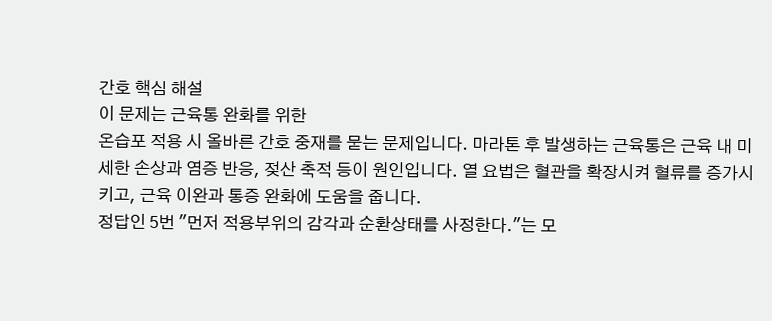간호 핵심 해설
이 문제는 근육통 완화를 위한
온습포 적용 시 올바른 간호 중재를 묻는 문제입니다. 마라톤 후 발생하는 근육통은 근육 내 미세한 손상과 염증 반응, 젖산 축적 등이 원인입니다. 열 요법은 혈관을 확장시켜 혈류를 증가시키고, 근육 이완과 통증 완화에 도움을 줍니다.
정답인 5번 "먼저 적용부위의 감각과 순환상태를 사정한다."는 모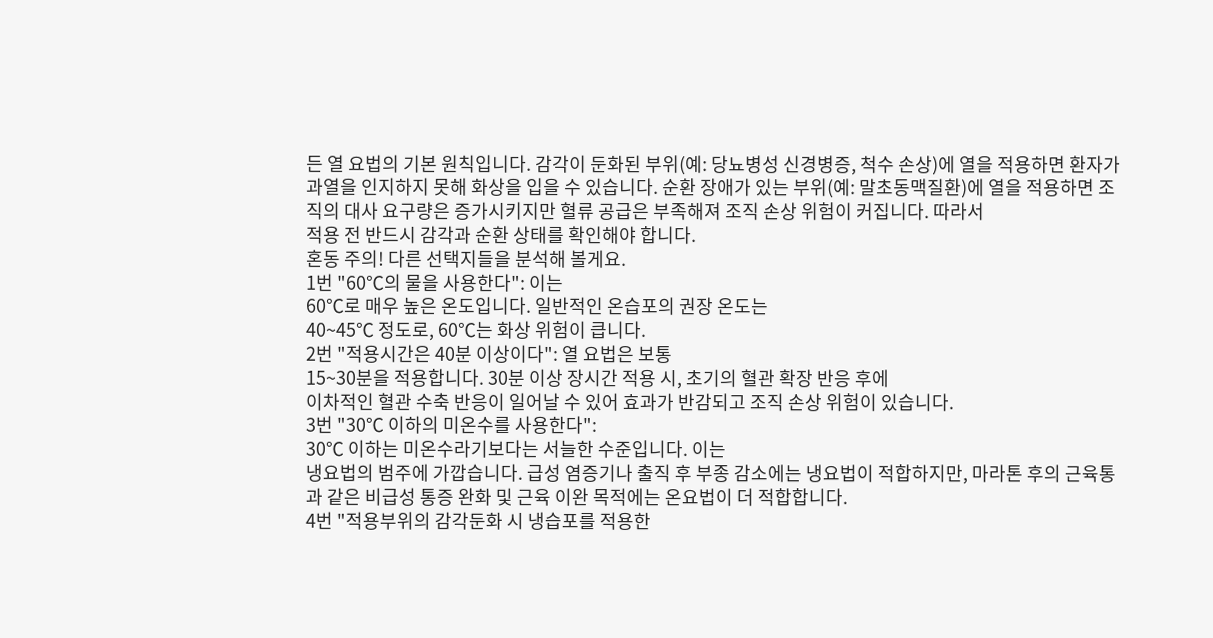든 열 요법의 기본 원칙입니다. 감각이 둔화된 부위(예: 당뇨병성 신경병증, 척수 손상)에 열을 적용하면 환자가 과열을 인지하지 못해 화상을 입을 수 있습니다. 순환 장애가 있는 부위(예: 말초동맥질환)에 열을 적용하면 조직의 대사 요구량은 증가시키지만 혈류 공급은 부족해져 조직 손상 위험이 커집니다. 따라서
적용 전 반드시 감각과 순환 상태를 확인해야 합니다.
혼동 주의! 다른 선택지들을 분석해 볼게요.
1번 "60℃의 물을 사용한다": 이는
60℃로 매우 높은 온도입니다. 일반적인 온습포의 권장 온도는
40~45℃ 정도로, 60℃는 화상 위험이 큽니다.
2번 "적용시간은 40분 이상이다": 열 요법은 보통
15~30분을 적용합니다. 30분 이상 장시간 적용 시, 초기의 혈관 확장 반응 후에
이차적인 혈관 수축 반응이 일어날 수 있어 효과가 반감되고 조직 손상 위험이 있습니다.
3번 "30℃ 이하의 미온수를 사용한다":
30℃ 이하는 미온수라기보다는 서늘한 수준입니다. 이는
냉요법의 범주에 가깝습니다. 급성 염증기나 출직 후 부종 감소에는 냉요법이 적합하지만, 마라톤 후의 근육통과 같은 비급성 통증 완화 및 근육 이완 목적에는 온요법이 더 적합합니다.
4번 "적용부위의 감각둔화 시 냉습포를 적용한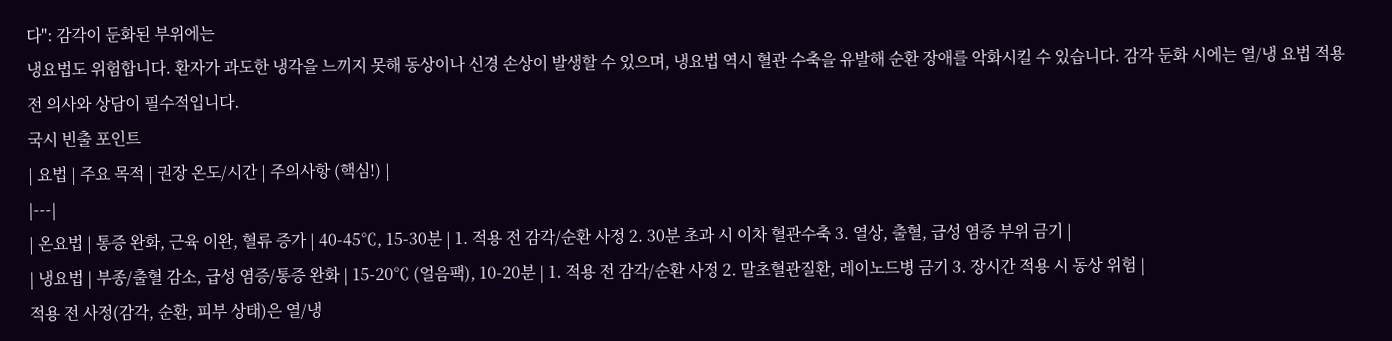다": 감각이 둔화된 부위에는
냉요법도 위험합니다. 환자가 과도한 냉각을 느끼지 못해 동상이나 신경 손상이 발생할 수 있으며, 냉요법 역시 혈관 수축을 유발해 순환 장애를 악화시킬 수 있습니다. 감각 둔화 시에는 열/냉 요법 적용 전 의사와 상담이 필수적입니다.
국시 빈출 포인트
| 요법 | 주요 목적 | 권장 온도/시간 | 주의사항 (핵심!) |
|---|
| 온요법 | 통증 완화, 근육 이완, 혈류 증가 | 40-45℃, 15-30분 | 1. 적용 전 감각/순환 사정 2. 30분 초과 시 이차 혈관수축 3. 열상, 출혈, 급성 염증 부위 금기 |
| 냉요법 | 부종/출혈 감소, 급성 염증/통증 완화 | 15-20℃ (얼음팩), 10-20분 | 1. 적용 전 감각/순환 사정 2. 말초혈관질환, 레이노드병 금기 3. 장시간 적용 시 동상 위험 |
적용 전 사정(감각, 순환, 피부 상태)은 열/냉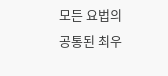모든 요법의 공통된 최우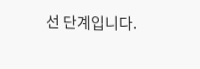선 단계입니다.